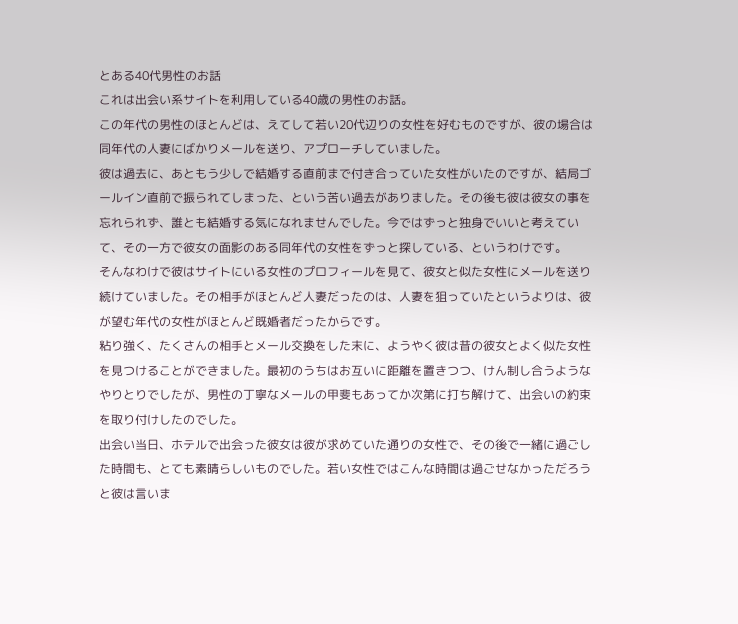とある40代男性のお話
これは出会い系サイトを利用している40歳の男性のお話。
この年代の男性のほとんどは、えてして若い20代辺りの女性を好むものですが、彼の場合は同年代の人妻にばかりメールを送り、アプローチしていました。
彼は過去に、あともう少しで結婚する直前まで付き合っていた女性がいたのですが、結局ゴールイン直前で振られてしまった、という苦い過去がありました。その後も彼は彼女の事を忘れられず、誰とも結婚する気になれませんでした。今ではずっと独身でいいと考えていて、その一方で彼女の面影のある同年代の女性をずっと探している、というわけです。
そんなわけで彼はサイトにいる女性のプロフィールを見て、彼女と似た女性にメールを送り続けていました。その相手がほとんど人妻だったのは、人妻を狙っていたというよりは、彼が望む年代の女性がほとんど既婚者だったからです。
粘り強く、たくさんの相手とメール交換をした末に、ようやく彼は昔の彼女とよく似た女性を見つけることができました。最初のうちはお互いに距離を置きつつ、けん制し合うようなやりとりでしたが、男性の丁寧なメールの甲斐もあってか次第に打ち解けて、出会いの約束を取り付けしたのでした。
出会い当日、ホテルで出会った彼女は彼が求めていた通りの女性で、その後で一緒に過ごした時間も、とても素晴らしいものでした。若い女性ではこんな時間は過ごせなかっただろうと彼は言いま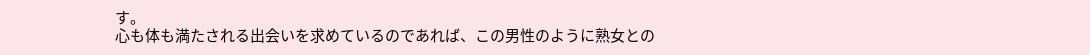す。
心も体も満たされる出会いを求めているのであれば、この男性のように熟女との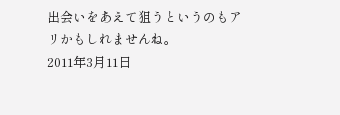出会いをあえて狙うというのもアリかもしれませんね。
2011年3月11日